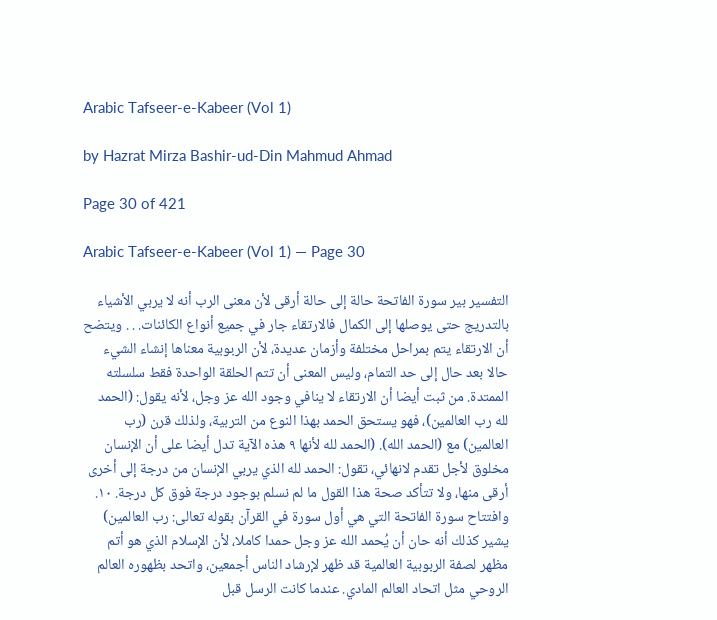Arabic Tafseer-e-Kabeer (Vol 1)

by Hazrat Mirza Bashir-ud-Din Mahmud Ahmad

Page 30 of 421

Arabic Tafseer-e-Kabeer (Vol 1) — Page 30

التفسير بير سورة الفاتحة حالة إلى حالة أرقى لأن معنى الرب أنه لا يربي الأشياء بالتدريج حتى يوصلها إلى الكمال فالارتقاء جار في جميع أنواع الكائنات. . . ويتضح أن الارتقاء يتم بمراحل مختلفة وأزمان عديدة، لأن الربوبية معناها إنشاء الشيء حالا بعد حال إلى حد التمام، وليس المعنى أن تتم الحلقة الواحدة فقط سلسلته الممتدة. من ثبت أيضا أن الارتقاء لا ينافي وجود الله عز وجل، لأنه يقول: (الحمد لله رب العالمين)، فهو يستحق الحمد بهذا النوع من التربية، ولذلك قرن (رب العالمين) مع (الحمد الله). (الحمد لله لأنها ٩ هذه الآية تدل أيضا على أن الإنسان مخلوق لأجل تقدم لانهائي، تقول: الحمد لله الذي يربي الإنسان من درجة إلى أخرى أرقى منها، ولا تتأكد صحة هذا القول ما لم نسلم بوجود درجة فوق كل درجة. ١٠. وافتتاح سورة الفاتحة التي هي أول سورة في القرآن بقوله تعالى: رب العالمين) يشير كذلك أنه حان أن يُحمد الله عز وجل حمدا كاملا، لأن الإسلام الذي هو أتم مظهر لصفة الربوبية العالمية قد ظهر لإرشاد الناس أجمعين، واتحد بظهوره العالم الروحي مثل اتحاد العالم المادي. عندما كانت الرسل قبل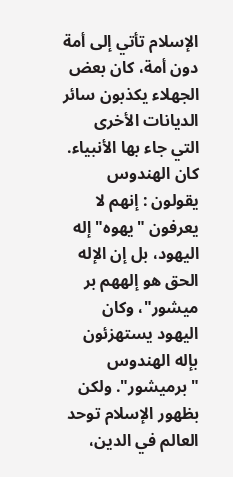الإسلام تأتي إلى أمة دون أمة، كان بعض الجهلاء يكذبون سائر الديانات الأخرى التي جاء بها الأنبياء. كان الهندوس يقولون : إنهم لا يعرفون "يهوه" إله اليهود، بل إن الإله الحق هو إلههم بر میشور"، وكان اليهود يستهزئون بإله الهندوس "برميشور". ولكن بظهور الإسلام توحد العالم في الدين،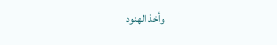وأخذ الهنود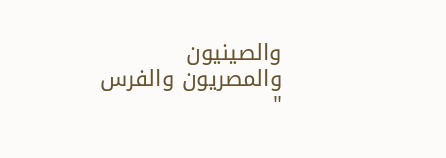والصينيون والمصريون والفرس "